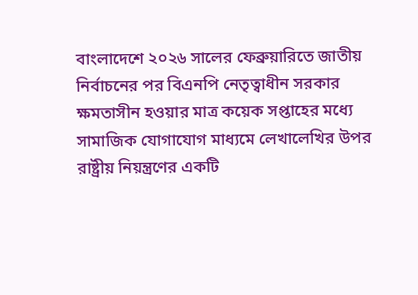বাংলাদেশে ২০২৬ সালের ফেব্রুয়ারিতে জাতীয় নির্বাচনের পর বিএনপি নেতৃত্বাধীন সরকার ক্ষমতাসীন হওয়ার মাত্র কয়েক সপ্তাহের মধ্যে সামাজিক যোগাযোগ মাধ্যমে লেখালেখির উপর রাষ্ট্রীয় নিয়ন্ত্রণের একটি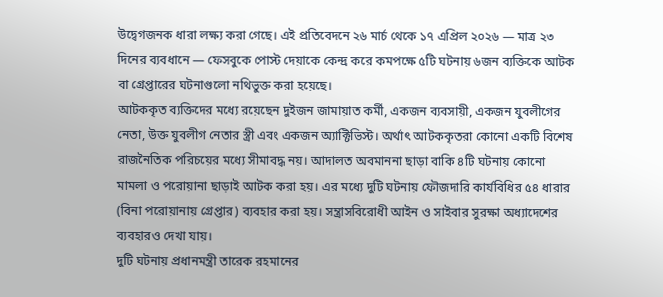উদ্বেগজনক ধারা লক্ষ্য করা গেছে। এই প্রতিবেদনে ২৬ মার্চ থেকে ১৭ এপ্রিল ২০২৬ — মাত্র ২৩ দিনের ব্যবধানে — ফেসবুকে পোস্ট দেয়াকে কেন্দ্র করে কমপক্ষে ৫টি ঘটনায় ৬জন ব্যক্তিকে আটক বা গ্রেপ্তারের ঘটনাগুলো নথিভুক্ত করা হয়েছে।
আটককৃত ব্যক্তিদের মধ্যে রয়েছেন দুইজন জামায়াত কর্মী, একজন ব্যবসায়ী, একজন যুবলীগের নেতা, উক্ত যুবলীগ নেতার স্ত্রী এবং একজন অ্যাক্টিভিস্ট। অর্থাৎ আটককৃতরা কোনো একটি বিশেষ রাজনৈতিক পরিচয়ের মধ্যে সীমাবদ্ধ নয়। আদালত অবমাননা ছাড়া বাকি ৪টি ঘটনায় কোনো মামলা ও পরোয়ানা ছাড়াই আটক করা হয়। এর মধ্যে দুটি ঘটনায় ফৌজদারি কার্যবিধির ৫৪ ধারার (বিনা পরোয়ানায় গ্রেপ্তার) ব্যবহার করা হয়। সন্ত্রাসবিরোধী আইন ও সাইবার সুরক্ষা অধ্যাদেশের ব্যবহারও দেখা যায়।
দুটি ঘটনায় প্রধানমন্ত্রী তারেক রহমানের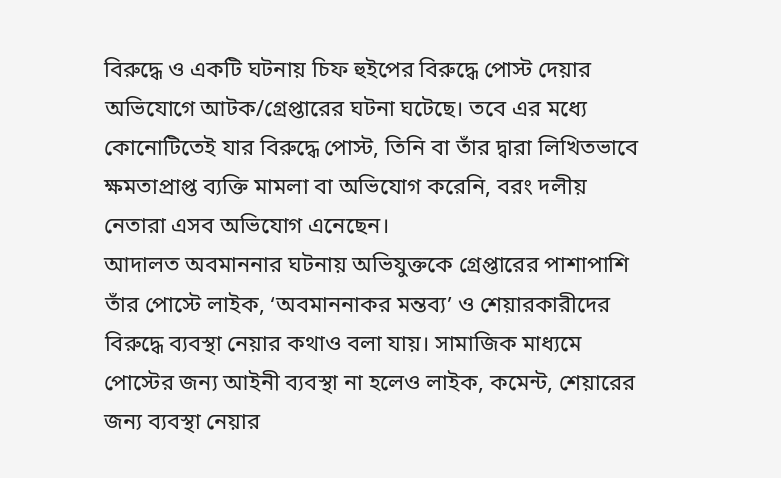বিরুদ্ধে ও একটি ঘটনায় চিফ হুইপের বিরুদ্ধে পোস্ট দেয়ার অভিযোগে আটক/গ্রেপ্তারের ঘটনা ঘটেছে। তবে এর মধ্যে কোনোটিতেই যার বিরুদ্ধে পোস্ট, তিনি বা তাঁর দ্বারা লিখিতভাবে ক্ষমতাপ্রাপ্ত ব্যক্তি মামলা বা অভিযোগ করেনি, বরং দলীয় নেতারা এসব অভিযোগ এনেছেন।
আদালত অবমাননার ঘটনায় অভিযুক্তকে গ্রেপ্তারের পাশাপাশি তাঁর পোস্টে লাইক, ‘অবমাননাকর মন্তব্য’ ও শেয়ারকারীদের বিরুদ্ধে ব্যবস্থা নেয়ার কথাও বলা যায়। সামাজিক মাধ্যমে পোস্টের জন্য আইনী ব্যবস্থা না হলেও লাইক, কমেন্ট, শেয়ারের জন্য ব্যবস্থা নেয়ার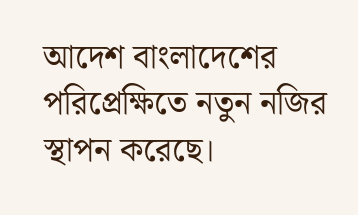আদেশ বাংলাদেশের পরিপ্রেক্ষিতে নতুন নজির স্থাপন করেছে।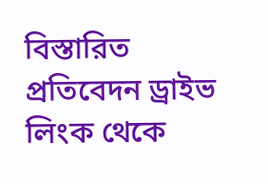বিস্তারিত প্রতিবেদন ড্রাইভ লিংক থেকে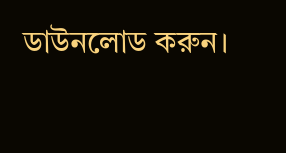ডাউনলোড করুন।